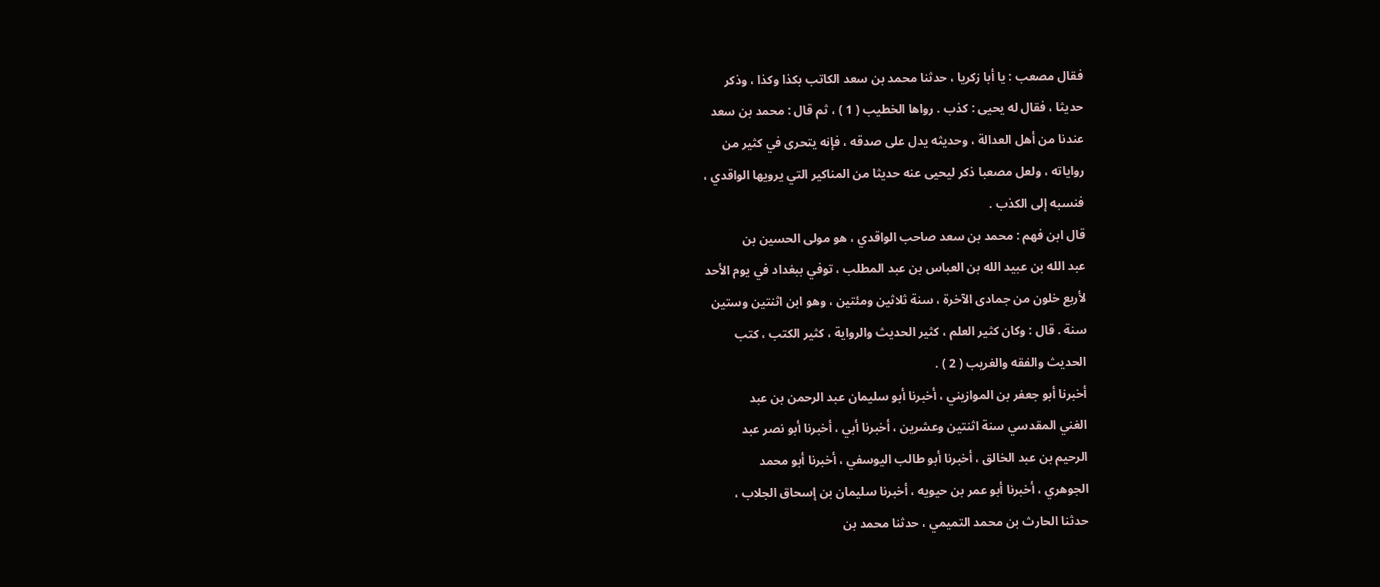فقال مصعب : يا أبا زكريا ، حدثنا محمد بن سعد الكاتب بكذا وكذا ، وذكر
حديثا ، فقال له يحيى : كذب . رواها الخطيب ( 1 ) ، ثم قال : محمد بن سعد
عندنا من أهل العدالة ، وحديثه يدل على صدقه ، فإنه يتحرى في كثير من
رواياته ، ولعل مصعبا ذكر ليحيى عنه حديثا من المناكير التي يرويها الواقدي ،
فنسبه إلى الكذب .
قال ابن فهم : محمد بن سعد صاحب الواقدي ، هو مولى الحسين بن
عبد الله بن عبيد الله بن العباس بن عبد المطلب ، توفي ببغداد في يوم الأحد
لأربع خلون من جمادى الآخرة ، سنة ثلاثين ومئتين ، وهو ابن اثنتين وستين
سنة . قال : وكان كثير العلم ، كثير الحديث والرواية ، كثير الكتب ، كتب
الحديث والفقه والغريب ( 2 ) .
أخبرنا أبو جعفر بن الموازيني ، أخبرنا أبو سليمان عبد الرحمن بن عبد
الغني المقدسي سنة اثنتين وعشرين ، أخبرنا أبي ، أخبرنا أبو نصر عبد
الرحيم بن عبد الخالق ، أخبرنا أبو طالب اليوسفي ، أخبرنا أبو محمد
الجوهري ، أخبرنا أبو عمر بن حيويه ، أخبرنا سليمان بن إسحاق الجلاب ،
حدثنا الحارث بن محمد التميمي ، حدثنا محمد بن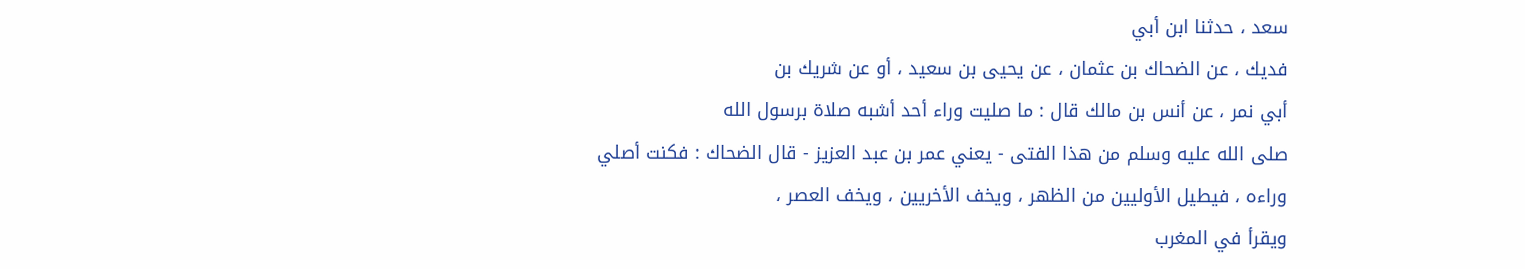سعد ، حدثنا ابن أبي
فديك ، عن الضحاك بن عثمان ، عن يحيى بن سعيد ، أو عن شريك بن
أبي نمر ، عن أنس بن مالك قال : ما صليت وراء أحد أشبه صلاة برسول الله
صلى الله عليه وسلم من هذا الفتى - يعني عمر بن عبد العزيز - قال الضحاك : فكنت أصلي
وراءه ، فيطيل الأوليين من الظهر ، ويخف الأخريين ، ويخف العصر ،
ويقرأ في المغرب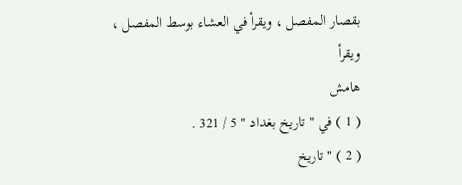بقصار المفصل ، ويقرأ في العشاء بوسط المفصل ، ويقرأ
هامش
( 1 ) في " تاريخ بغداد " 5 / 321 .
( 2 ) " تاريخ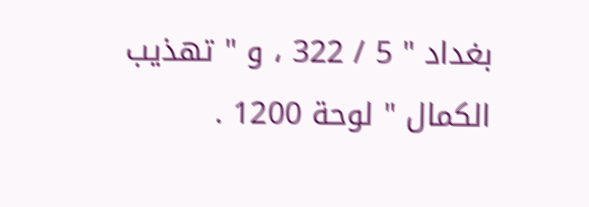بغداد " 5 / 322 ، و " تهذيب الكمال " لوحة 1200 .